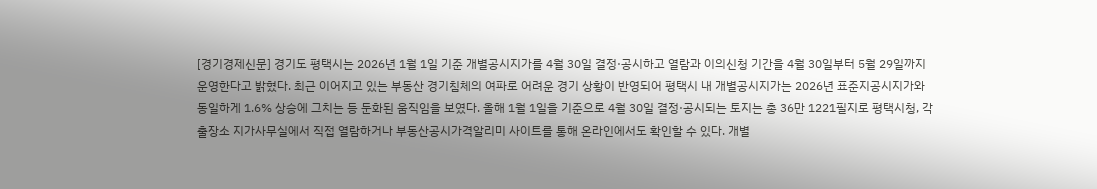[경기경제신문] 경기도 평택시는 2026년 1월 1일 기준 개별공시지가를 4월 30일 결정·공시하고 열람과 이의신청 기간을 4월 30일부터 5월 29일까지 운영한다고 밝혔다. 최근 이어지고 있는 부동산 경기침체의 여파로 어려운 경기 상황이 반영되어 평택시 내 개별공시지가는 2026년 표준지공시지가와 동일하게 1.6% 상승에 그치는 등 둔화된 움직임을 보였다. 올해 1월 1일을 기준으로 4월 30일 결정·공시되는 토지는 총 36만 1221필지로 평택시청, 각 출장소 지가사무실에서 직접 열람하거나 부동산공시가격알리미 사이트를 통해 온라인에서도 확인할 수 있다. 개별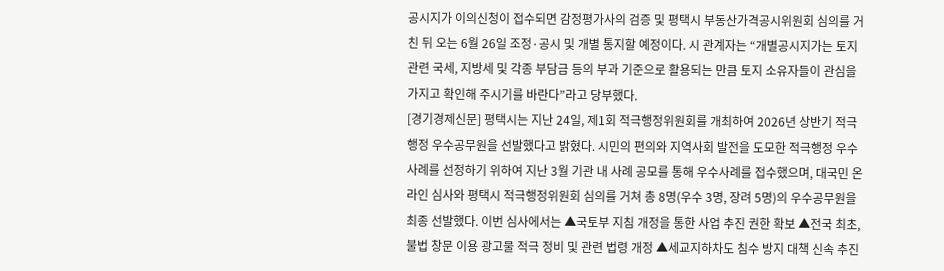공시지가 이의신청이 접수되면 감정평가사의 검증 및 평택시 부동산가격공시위원회 심의를 거친 뒤 오는 6월 26일 조정·공시 및 개별 통지할 예정이다. 시 관계자는 “개별공시지가는 토지 관련 국세, 지방세 및 각종 부담금 등의 부과 기준으로 활용되는 만큼 토지 소유자들이 관심을 가지고 확인해 주시기를 바란다”라고 당부했다.
[경기경제신문] 평택시는 지난 24일, 제1회 적극행정위원회를 개최하여 2026년 상반기 적극행정 우수공무원을 선발했다고 밝혔다. 시민의 편의와 지역사회 발전을 도모한 적극행정 우수사례를 선정하기 위하여 지난 3월 기관 내 사례 공모를 통해 우수사례를 접수했으며, 대국민 온라인 심사와 평택시 적극행정위원회 심의를 거쳐 총 8명(우수 3명, 장려 5명)의 우수공무원을 최종 선발했다. 이번 심사에서는 ▲국토부 지침 개정을 통한 사업 추진 권한 확보 ▲전국 최초, 불법 창문 이용 광고물 적극 정비 및 관련 법령 개정 ▲세교지하차도 침수 방지 대책 신속 추진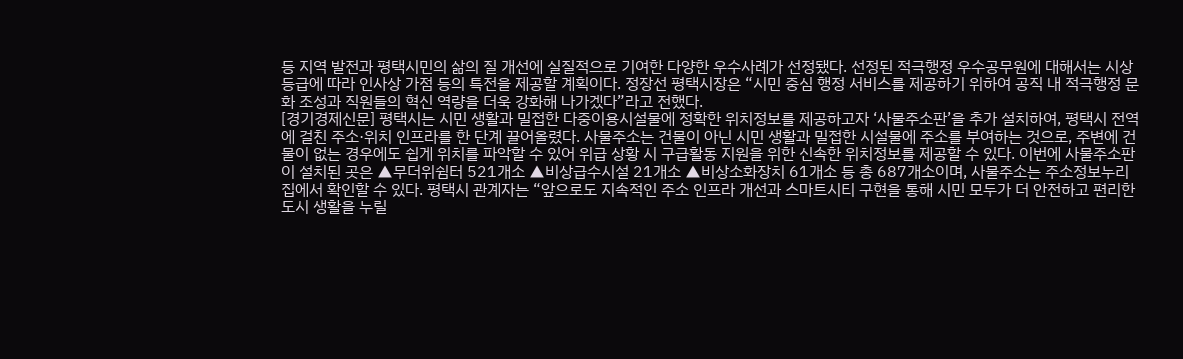등 지역 발전과 평택시민의 삶의 질 개선에 실질적으로 기여한 다양한 우수사례가 선정됐다. 선정된 적극행정 우수공무원에 대해서는 시상 등급에 따라 인사상 가점 등의 특전을 제공할 계획이다. 정장선 평택시장은 “시민 중심 행정 서비스를 제공하기 위하여 공직 내 적극행정 문화 조성과 직원들의 혁신 역량을 더욱 강화해 나가겠다”라고 전했다.
[경기경제신문] 평택시는 시민 생활과 밀접한 다중이용시설물에 정확한 위치정보를 제공하고자 ‘사물주소판’을 추가 설치하여, 평택시 전역에 걸친 주소·위치 인프라를 한 단계 끌어올렸다. 사물주소는 건물이 아닌 시민 생활과 밀접한 시설물에 주소를 부여하는 것으로, 주변에 건물이 없는 경우에도 쉽게 위치를 파악할 수 있어 위급 상황 시 구급활동 지원을 위한 신속한 위치정보를 제공할 수 있다. 이번에 사물주소판이 설치된 곳은 ▲무더위쉼터 521개소 ▲비상급수시설 21개소 ▲비상소화장치 61개소 등 총 687개소이며, 사물주소는 주소정보누리집에서 확인할 수 있다. 평택시 관계자는 “앞으로도 지속적인 주소 인프라 개선과 스마트시티 구현을 통해 시민 모두가 더 안전하고 편리한 도시 생활을 누릴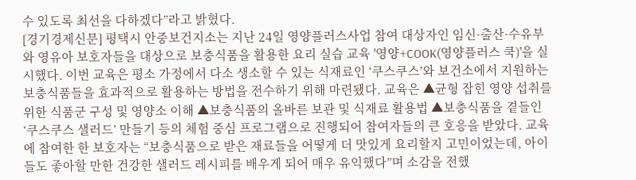수 있도록 최선을 다하겠다”라고 밝혔다.
[경기경제신문] 평택시 안중보건지소는 지난 24일 영양플러스사업 참여 대상자인 임신·출산·수유부와 영유아 보호자들을 대상으로 보충식품을 활용한 요리 실습 교육 '영양+COOK(영양플러스 쿡)'을 실시했다. 이번 교육은 평소 가정에서 다소 생소할 수 있는 식재료인 ‘쿠스쿠스’와 보건소에서 지원하는 보충식품들을 효과적으로 활용하는 방법을 전수하기 위해 마련됐다. 교육은 ▲균형 잡힌 영양 섭취를 위한 식품군 구성 및 영양소 이해 ▲보충식품의 올바른 보관 및 식재료 활용법 ▲보충식품을 곁들인 ‘쿠스쿠스 샐러드’ 만들기 등의 체험 중심 프로그램으로 진행되어 참여자들의 큰 호응을 받았다. 교육에 참여한 한 보호자는 “보충식품으로 받은 재료들을 어떻게 더 맛있게 요리할지 고민이었는데, 아이들도 좋아할 만한 건강한 샐러드 레시피를 배우게 되어 매우 유익했다”며 소감을 전했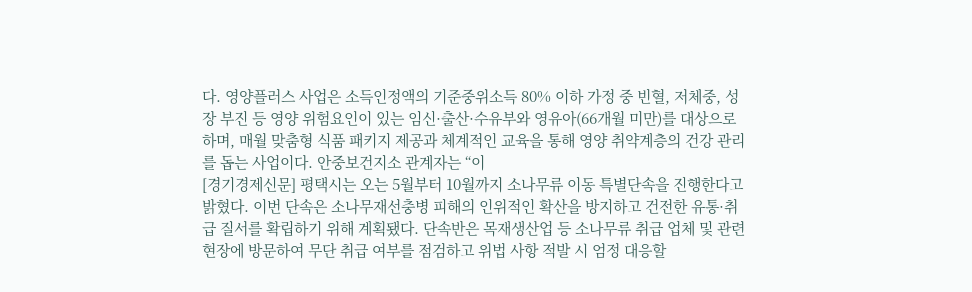다. 영양플러스 사업은 소득인정액의 기준중위소득 80% 이하 가정 중 빈혈, 저체중, 성장 부진 등 영양 위험요인이 있는 임신·출산·수유부와 영유아(66개월 미만)를 대상으로 하며, 매월 맞춤형 식품 패키지 제공과 체계적인 교육을 통해 영양 취약계층의 건강 관리를 돕는 사업이다. 안중보건지소 관계자는 “이
[경기경제신문] 평택시는 오는 5월부터 10월까지 소나무류 이동 특별단속을 진행한다고 밝혔다. 이번 단속은 소나무재선충병 피해의 인위적인 확산을 방지하고 건전한 유통·취급 질서를 확립하기 위해 계획됐다. 단속반은 목재생산업 등 소나무류 취급 업체 및 관련 현장에 방문하여 무단 취급 여부를 점검하고 위법 사항 적발 시 엄정 대응할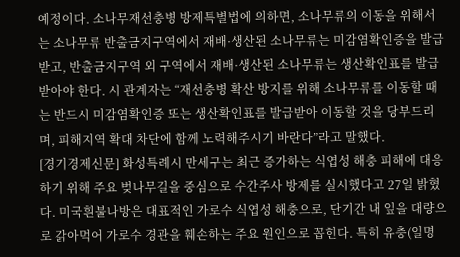예정이다. 소나무재선충병 방제특별법에 의하면, 소나무류의 이동을 위해서는 소나무류 반출금지구역에서 재배·생산된 소나무류는 미감염확인증을 발급받고, 반출금지구역 외 구역에서 재배·생산된 소나무류는 생산확인표를 발급받아야 한다. 시 관계자는 “재선충병 확산 방지를 위해 소나무류를 이동할 때는 반드시 미감염확인증 또는 생산확인표를 발급받아 이동할 것을 당부드리며, 피해지역 확대 차단에 함께 노력해주시기 바란다”라고 말했다.
[경기경제신문] 화성특례시 만세구는 최근 증가하는 식엽성 해충 피해에 대응하기 위해 주요 벚나무길을 중심으로 수간주사 방제를 실시했다고 27일 밝혔다. 미국흰불나방은 대표적인 가로수 식엽성 해충으로, 단기간 내 잎을 대량으로 갉아먹어 가로수 경관을 훼손하는 주요 원인으로 꼽힌다. 특히 유충(일명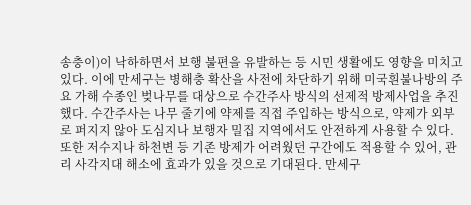송충이)이 낙하하면서 보행 불편을 유발하는 등 시민 생활에도 영향을 미치고 있다. 이에 만세구는 병해충 확산을 사전에 차단하기 위해 미국흰불나방의 주요 가해 수종인 벚나무를 대상으로 수간주사 방식의 선제적 방제사업을 추진했다. 수간주사는 나무 줄기에 약제를 직접 주입하는 방식으로, 약제가 외부로 퍼지지 않아 도심지나 보행자 밀집 지역에서도 안전하게 사용할 수 있다. 또한 저수지나 하천변 등 기존 방제가 어려웠던 구간에도 적용할 수 있어, 관리 사각지대 해소에 효과가 있을 것으로 기대된다. 만세구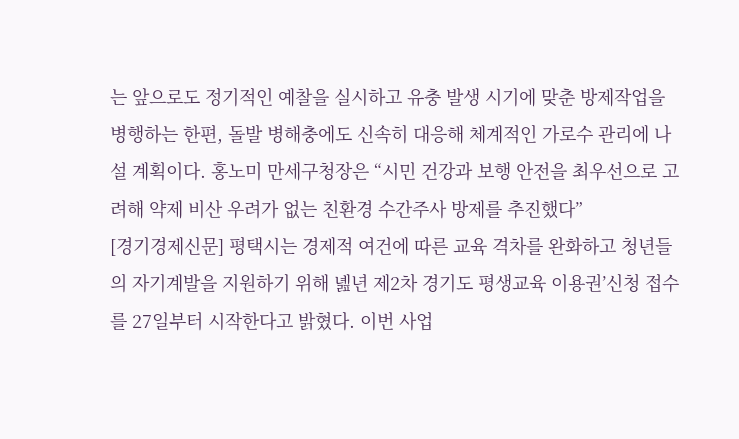는 앞으로도 정기적인 예찰을 실시하고 유충 발생 시기에 맞춘 방제작업을 병행하는 한편, 돌발 병해충에도 신속히 대응해 체계적인 가로수 관리에 나설 계획이다. 홍노미 만세구청장은 “시민 건강과 보행 안전을 최우선으로 고려해 약제 비산 우려가 없는 친환경 수간주사 방제를 추진했다”
[경기경제신문] 평택시는 경제적 여건에 따른 교육 격차를 완화하고 청년들의 자기계발을 지원하기 위해 녪년 제2차 경기도 평생교육 이용권’신청 접수를 27일부터 시작한다고 밝혔다. 이번 사업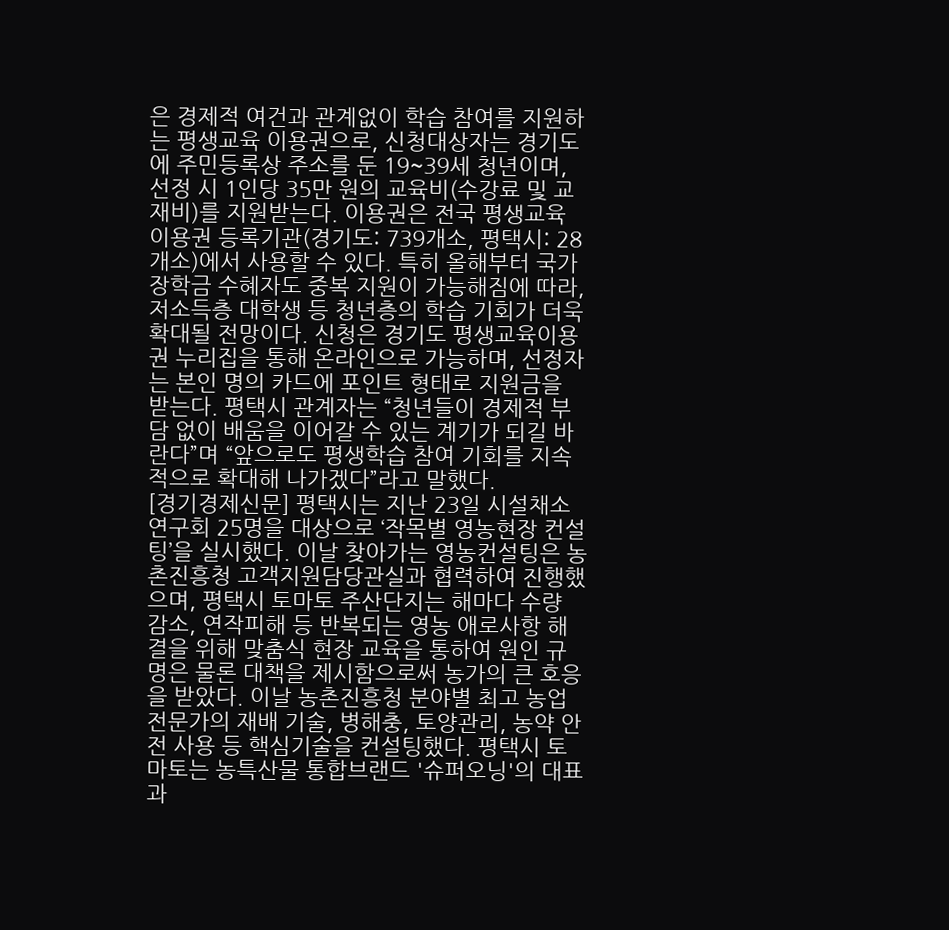은 경제적 여건과 관계없이 학습 참여를 지원하는 평생교육 이용권으로, 신청대상자는 경기도에 주민등록상 주소를 둔 19~39세 청년이며, 선정 시 1인당 35만 원의 교육비(수강료 및 교재비)를 지원받는다. 이용권은 전국 평생교육 이용권 등록기관(경기도: 739개소, 평택시: 28개소)에서 사용할 수 있다. 특히 올해부터 국가장학금 수혜자도 중복 지원이 가능해짐에 따라, 저소득층 대학생 등 청년층의 학습 기회가 더욱 확대될 전망이다. 신청은 경기도 평생교육이용권 누리집을 통해 온라인으로 가능하며, 선정자는 본인 명의 카드에 포인트 형태로 지원금을 받는다. 평택시 관계자는 “청년들이 경제적 부담 없이 배움을 이어갈 수 있는 계기가 되길 바란다”며 “앞으로도 평생학습 참여 기회를 지속적으로 확대해 나가겠다”라고 말했다.
[경기경제신문] 평택시는 지난 23일 시설채소연구회 25명을 대상으로 ‘작목별 영농현장 컨설팅’을 실시했다. 이날 찾아가는 영농컨설팅은 농촌진흥청 고객지원담당관실과 협력하여 진행했으며, 평택시 토마토 주산단지는 해마다 수량 감소, 연작피해 등 반복되는 영농 애로사항 해결을 위해 맞춤식 현장 교육을 통하여 원인 규명은 물론 대책을 제시함으로써 농가의 큰 호응을 받았다. 이날 농촌진흥청 분야별 최고 농업전문가의 재배 기술, 병해충, 토양관리, 농약 안전 사용 등 핵심기술을 컨설팅했다. 평택시 토마토는 농특산물 통합브랜드 '슈퍼오닝'의 대표 과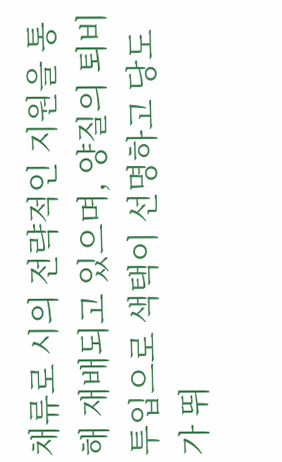채류로 시의 전략적인 지원을 통해 재배되고 있으며, 양질의 퇴비 투입으로 색택이 선명하고 당도가 뛰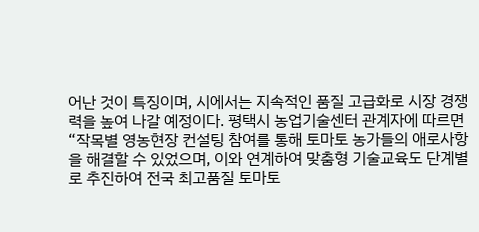어난 것이 특징이며, 시에서는 지속적인 품질 고급화로 시장 경쟁력을 높여 나갈 예정이다. 평택시 농업기술센터 관계자에 따르면 “작목별 영농현장 컨설팅 참여를 통해 토마토 농가들의 애로사항을 해결할 수 있었으며, 이와 연계하여 맞춤형 기술교육도 단계별로 추진하여 전국 최고품질 토마토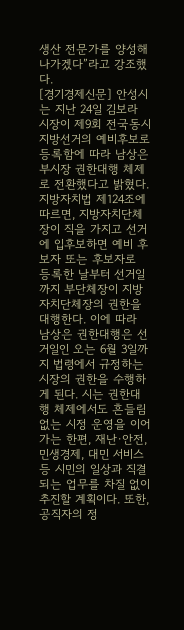생산 전문가를 양성해 나가겠다”라고 강조했다.
[경기경제신문] 안성시는 지난 24일 김보라 시장이 제9회 전국동시지방선거의 예비후보로 등록함에 따라 남상은 부시장 권한대행 체제로 전환했다고 밝혔다. 지방자치법 제124조에 따르면, 지방자치단체장이 직을 가지고 선거에 입후보하면 예비 후보자 또는 후보자로 등록한 날부터 선거일까지 부단체장이 지방자치단체장의 권한을 대행한다. 이에 따라 남상은 권한대행은 선거일인 오는 6월 3일까지 법령에서 규정하는 시장의 권한을 수행하게 된다. 시는 권한대행 체제에서도 흔들림 없는 시정 운영을 이어가는 한편, 재난·안전, 민생경제, 대민 서비스 등 시민의 일상과 직결되는 업무를 차질 없이 추진할 계획이다. 또한, 공직자의 정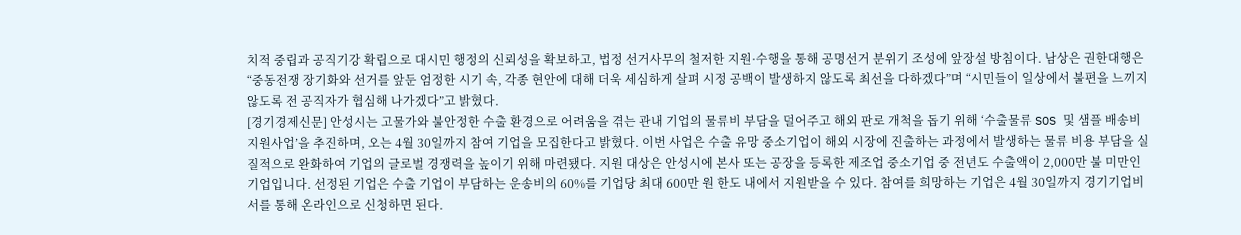치적 중립과 공직기강 확립으로 대시민 행정의 신뢰성을 확보하고, 법정 선거사무의 철저한 지원·수행을 통해 공명선거 분위기 조성에 앞장설 방침이다. 남상은 권한대행은 “중동전쟁 장기화와 선거를 앞둔 엄정한 시기 속, 각종 현안에 대해 더욱 세심하게 살펴 시정 공백이 발생하지 않도록 최선을 다하겠다”며 “시민들이 일상에서 불편을 느끼지 않도록 전 공직자가 협심해 나가겠다”고 밝혔다.
[경기경제신문] 안성시는 고물가와 불안정한 수출 환경으로 어려움을 겪는 관내 기업의 물류비 부담을 덜어주고 해외 판로 개척을 돕기 위해 ‘수출물류 SOS 및 샘플 배송비 지원사업’을 추진하며, 오는 4월 30일까지 참여 기업을 모집한다고 밝혔다. 이번 사업은 수출 유망 중소기업이 해외 시장에 진출하는 과정에서 발생하는 물류 비용 부담을 실질적으로 완화하여 기업의 글로벌 경쟁력을 높이기 위해 마련됐다. 지원 대상은 안성시에 본사 또는 공장을 등록한 제조업 중소기업 중 전년도 수출액이 2,000만 불 미만인 기업입니다. 선정된 기업은 수출 기업이 부담하는 운송비의 60%를 기업당 최대 600만 원 한도 내에서 지원받을 수 있다. 참여를 희망하는 기업은 4월 30일까지 경기기업비서를 통해 온라인으로 신청하면 된다.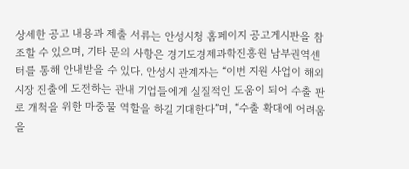상세한 공고 내용과 제출 서류는 안성시청 홈페이지 공고게시판을 참조할 수 있으며, 기타 문의 사항은 경기도경제과학진흥원 남부권역센터를 통해 안내받을 수 있다. 안성시 관계자는 “이번 지원 사업이 해외 시장 진출에 도전하는 관내 기업들에게 실질적인 도움이 되어 수출 판로 개척을 위한 마중물 역할을 하길 기대한다”며, “수출 확대에 어려움을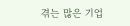겪는 많은 기업